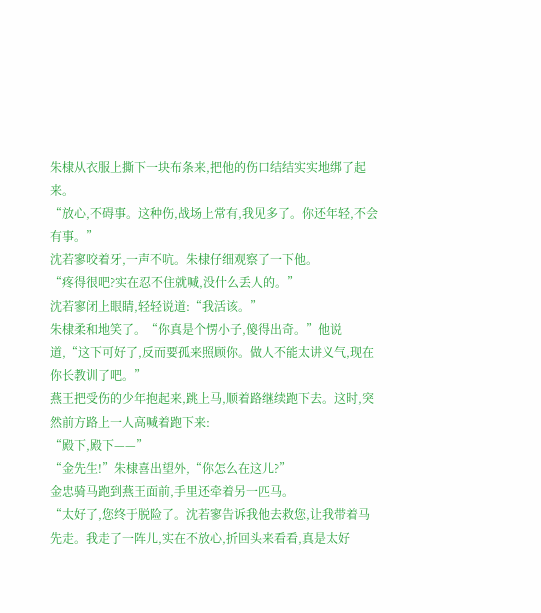朱棣从衣服上撕下一块布条来,把他的伤口结结实实地绑了起来。
“放心,不碍事。这种伤,战场上常有,我见多了。你还年轻,不会有事。”
沈若寥咬着牙,一声不吭。朱棣仔细观察了一下他。
“疼得很吧?实在忍不住就喊,没什么丢人的。”
沈若寥闭上眼睛,轻轻说道:“我活该。”
朱棣柔和地笑了。“你真是个愣小子,傻得出奇。”他说道,“这下可好了,反而要孤来照顾你。做人不能太讲义气,现在你长教训了吧。”
燕王把受伤的少年抱起来,跳上马,顺着路继续跑下去。这时,突然前方路上一人高喊着跑下来:
“殿下,殿下——”
“金先生!”朱棣喜出望外,“你怎么在这儿?”
金忠骑马跑到燕王面前,手里还牵着另一匹马。
“太好了,您终于脱险了。沈若寥告诉我他去救您,让我带着马先走。我走了一阵儿,实在不放心,折回头来看看,真是太好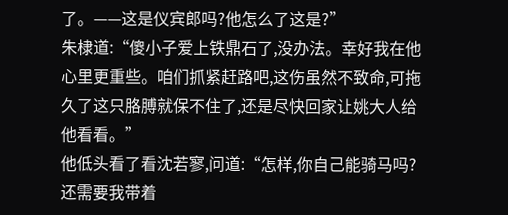了。——这是仪宾郎吗?他怎么了这是?”
朱棣道:“傻小子爱上铁鼎石了,没办法。幸好我在他心里更重些。咱们抓紧赶路吧,这伤虽然不致命,可拖久了这只胳膊就保不住了,还是尽快回家让姚大人给他看看。”
他低头看了看沈若寥,问道:“怎样,你自己能骑马吗?还需要我带着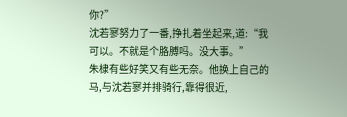你?”
沈若寥努力了一番,挣扎着坐起来,道:“我可以。不就是个胳膊吗。没大事。”
朱棣有些好笑又有些无奈。他换上自己的马,与沈若寥并排骑行,靠得很近,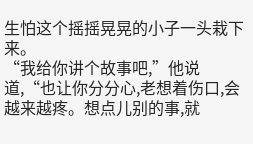生怕这个摇摇晃晃的小子一头栽下来。
“我给你讲个故事吧,”他说道,“也让你分分心,老想着伤口,会越来越疼。想点儿别的事,就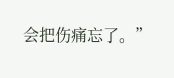会把伤痛忘了。”